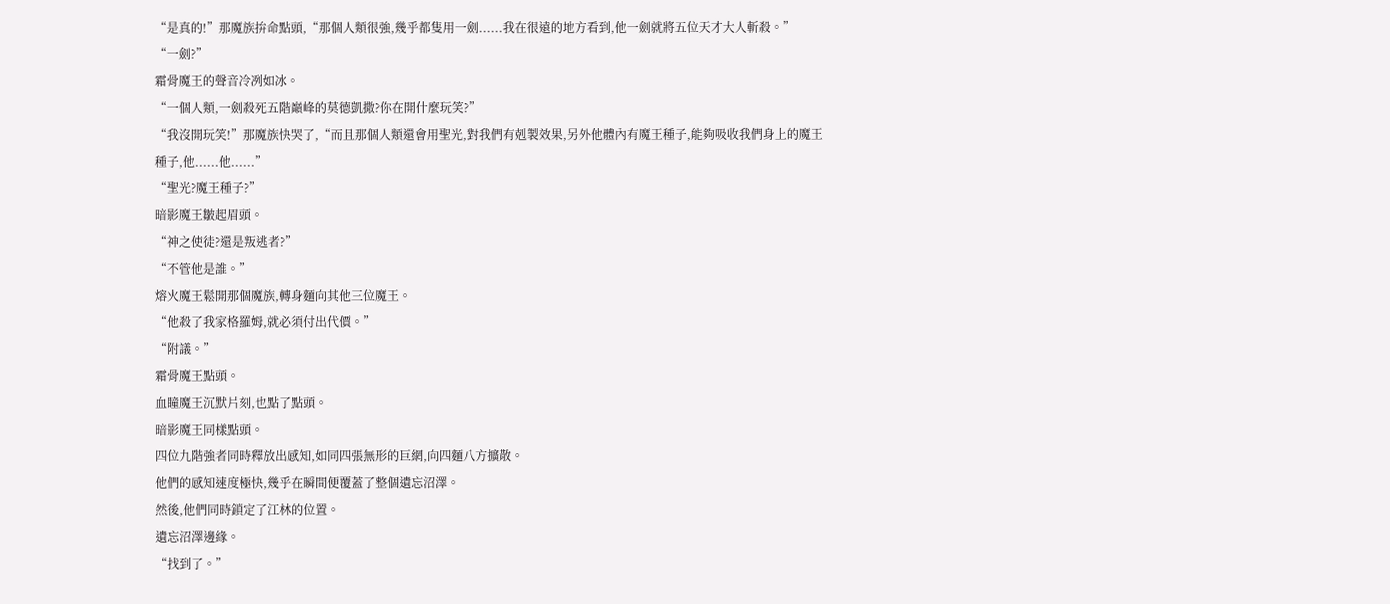“是真的!”那魔族拚命點頭,“那個人類很強,幾乎都隻用一劍......我在很遠的地方看到,他一劍就將五位天才大人斬殺。”
“一劍?”
霜骨魔王的聲音冷冽如冰。
“一個人類,一劍殺死五階巔峰的莫德凱撒?你在開什麼玩笑?”
“我沒開玩笑!”那魔族快哭了,“而且那個人類還會用聖光,對我們有剋製效果,另外他體內有魔王種子,能夠吸收我們身上的魔王種子,他......他......”
“聖光?魔王種子?”
暗影魔王皺起眉頭。
“神之使徒?還是叛逃者?”
“不管他是誰。”
熔火魔王鬆開那個魔族,轉身麵向其他三位魔王。
“他殺了我家格羅姆,就必須付出代價。”
“附議。”
霜骨魔王點頭。
血瞳魔王沉默片刻,也點了點頭。
暗影魔王同樣點頭。
四位九階強者同時釋放出感知,如同四張無形的巨網,向四麵八方擴散。
他們的感知速度極快,幾乎在瞬間便覆蓋了整個遺忘沼澤。
然後,他們同時鎖定了江林的位置。
遺忘沼澤邊緣。
“找到了。”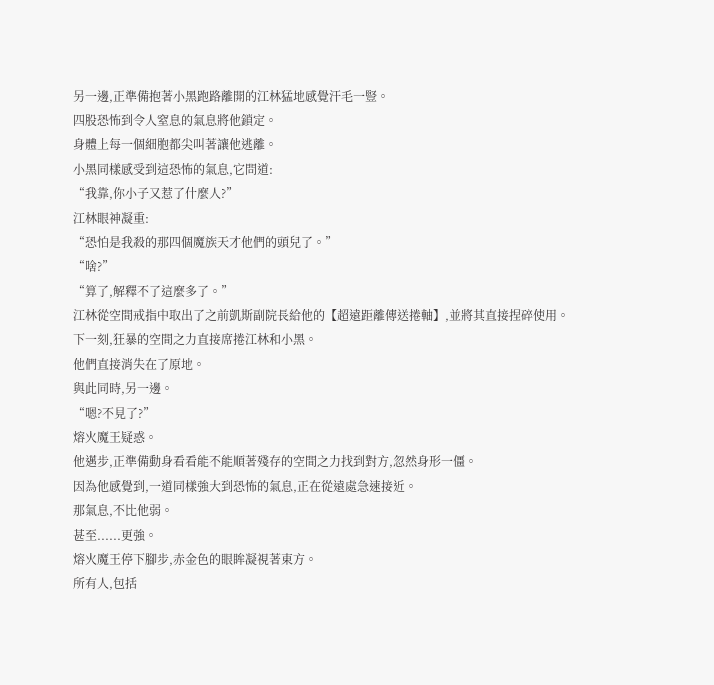另一邊,正準備抱著小黑跑路離開的江林猛地感覺汗毛一豎。
四股恐怖到令人窒息的氣息將他鎖定。
身體上每一個細胞都尖叫著讓他逃離。
小黑同樣感受到這恐怖的氣息,它問道:
“我靠,你小子又惹了什麼人?”
江林眼神凝重:
“恐怕是我殺的那四個魔族天才他們的頭兒了。”
“啥?”
“算了,解釋不了這麼多了。”
江林從空間戒指中取出了之前凱斯副院長給他的【超遠距離傳送捲軸】,並將其直接捏碎使用。
下一刻,狂暴的空間之力直接席捲江林和小黑。
他們直接消失在了原地。
與此同時,另一邊。
“嗯?不見了?”
熔火魔王疑惑。
他邁步,正準備動身看看能不能順著殘存的空間之力找到對方,忽然身形一僵。
因為他感覺到,一道同樣強大到恐怖的氣息,正在從遠處急速接近。
那氣息,不比他弱。
甚至......更強。
熔火魔王停下腳步,赤金色的眼眸凝視著東方。
所有人,包括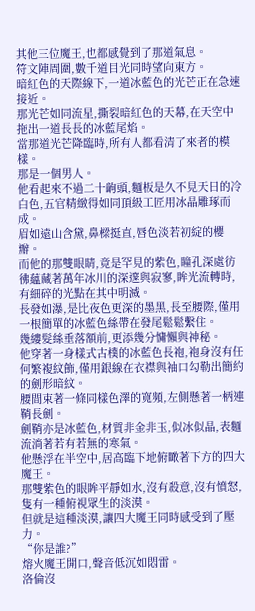其他三位魔王,也都感覺到了那道氣息。
符文陣周圍,數千道目光同時望向東方。
暗紅色的天際線下,一道冰藍色的光芒正在急速接近。
那光芒如同流星,撕裂暗紅色的天幕,在天空中拖出一道長長的冰藍尾焰。
當那道光芒降臨時,所有人都看清了來者的模樣。
那是一個男人。
他看起來不過二十齣頭,麵板是久不見天日的冷白色,五官精緻得如同頂級工匠用冰晶雕琢而成。
眉如遠山含黛,鼻樑挺直,唇色淡若初綻的櫻瓣。
而他的那雙眼睛,竟是罕見的紫色,瞳孔深處彷彿蘊藏著萬年冰川的深邃與寂寥,眸光流轉時,有細碎的光點在其中明滅。
長發如瀑,是比夜色更深的墨黑,長至腰際,僅用一根簡單的冰藍色絲帶在發尾鬆鬆繫住。
幾縷髮絲垂落額前,更添幾分慵懶與神秘。
他穿著一身樣式古樸的冰藍色長袍,袍身沒有任何繁複紋飾,僅用銀線在衣襟與袖口勾勒出簡約的劍形暗紋。
腰間束著一條同樣色澤的寬頻,左側懸著一柄連鞘長劍。
劍鞘亦是冰藍色,材質非金非玉,似冰似晶,表麵流淌著若有若無的寒氣。
他懸浮在半空中,居高臨下地俯瞰著下方的四大魔王。
那雙紫色的眼眸平靜如水,沒有殺意,沒有憤怒,隻有一種俯視眾生的淡漠。
但就是這種淡漠,讓四大魔王同時感受到了壓力。
“你是誰?”
熔火魔王開口,聲音低沉如悶雷。
洛倫沒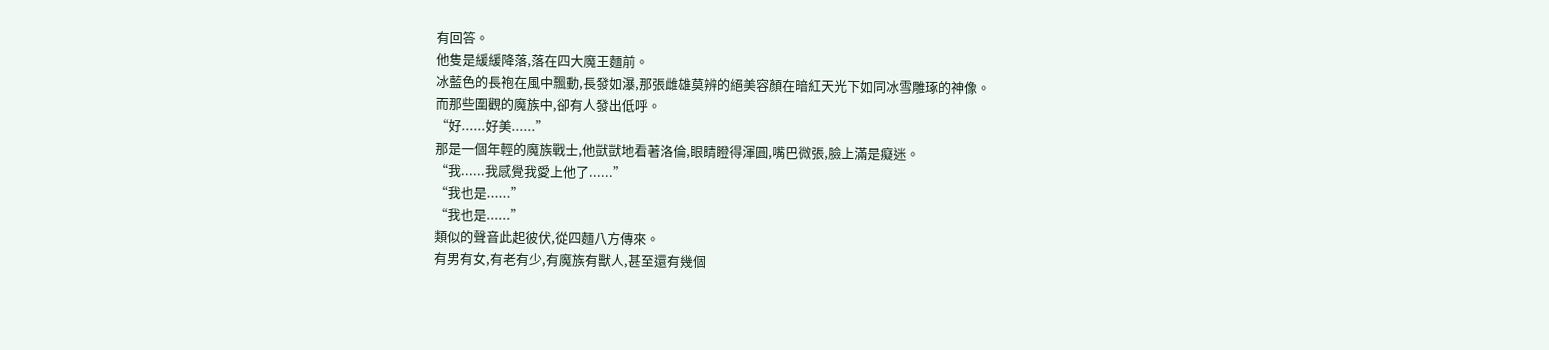有回答。
他隻是緩緩降落,落在四大魔王麵前。
冰藍色的長袍在風中飄動,長發如瀑,那張雌雄莫辨的絕美容顏在暗紅天光下如同冰雪雕琢的神像。
而那些圍觀的魔族中,卻有人發出低呼。
“好......好美......”
那是一個年輕的魔族戰士,他獃獃地看著洛倫,眼睛瞪得渾圓,嘴巴微張,臉上滿是癡迷。
“我......我感覺我愛上他了......”
“我也是......”
“我也是......”
類似的聲音此起彼伏,從四麵八方傳來。
有男有女,有老有少,有魔族有獸人,甚至還有幾個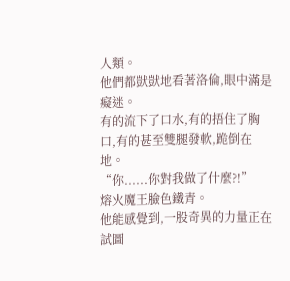人類。
他們都獃獃地看著洛倫,眼中滿是癡迷。
有的流下了口水,有的捂住了胸口,有的甚至雙腿發軟,跪倒在地。
“你......你對我做了什麼?!”
熔火魔王臉色鐵青。
他能感覺到,一股奇異的力量正在試圖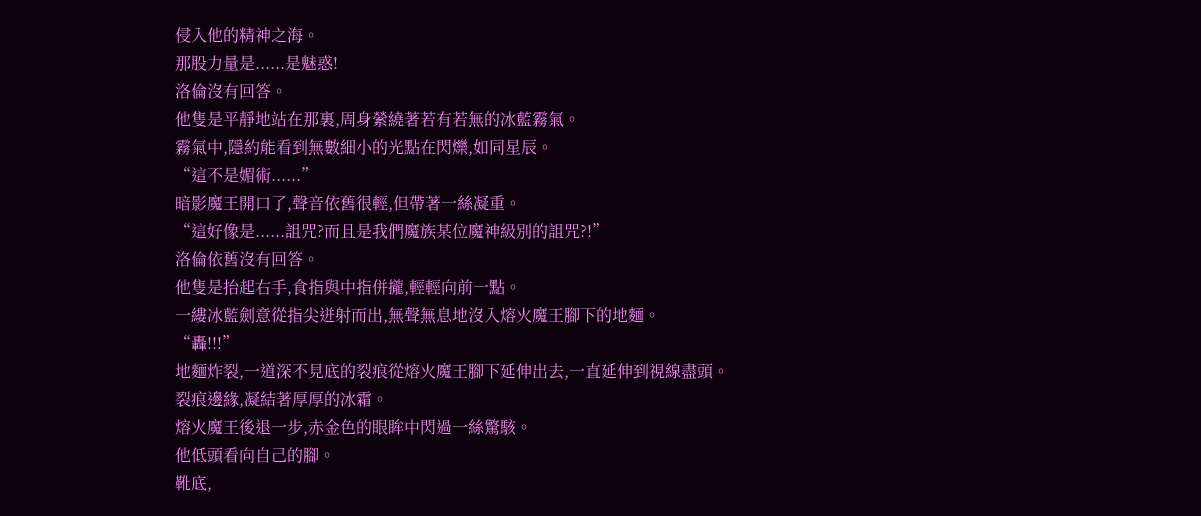侵入他的精神之海。
那股力量是......是魅惑!
洛倫沒有回答。
他隻是平靜地站在那裏,周身縈繞著若有若無的冰藍霧氣。
霧氣中,隱約能看到無數細小的光點在閃爍,如同星辰。
“這不是媚術......”
暗影魔王開口了,聲音依舊很輕,但帶著一絲凝重。
“這好像是......詛咒?而且是我們魔族某位魔神級別的詛咒?!”
洛倫依舊沒有回答。
他隻是抬起右手,食指與中指併攏,輕輕向前一點。
一縷冰藍劍意從指尖迸射而出,無聲無息地沒入熔火魔王腳下的地麵。
“轟!!!”
地麵炸裂,一道深不見底的裂痕從熔火魔王腳下延伸出去,一直延伸到視線盡頭。
裂痕邊緣,凝結著厚厚的冰霜。
熔火魔王後退一步,赤金色的眼眸中閃過一絲驚駭。
他低頭看向自己的腳。
靴底,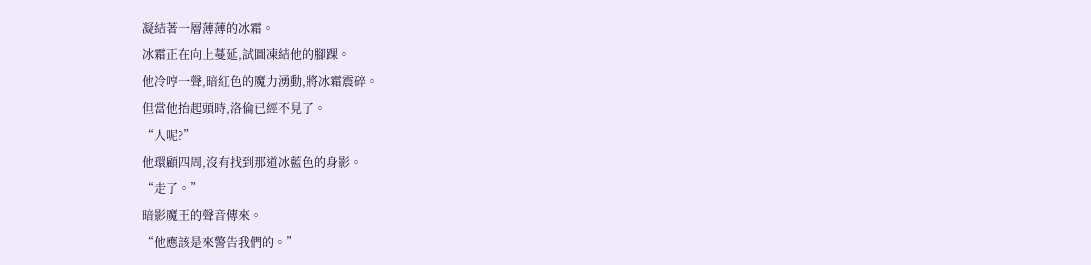凝結著一層薄薄的冰霜。
冰霜正在向上蔓延,試圖凍結他的腳踝。
他冷哼一聲,暗紅色的魔力湧動,將冰霜震碎。
但當他抬起頭時,洛倫已經不見了。
“人呢?”
他環顧四周,沒有找到那道冰藍色的身影。
“走了。”
暗影魔王的聲音傳來。
“他應該是來警告我們的。”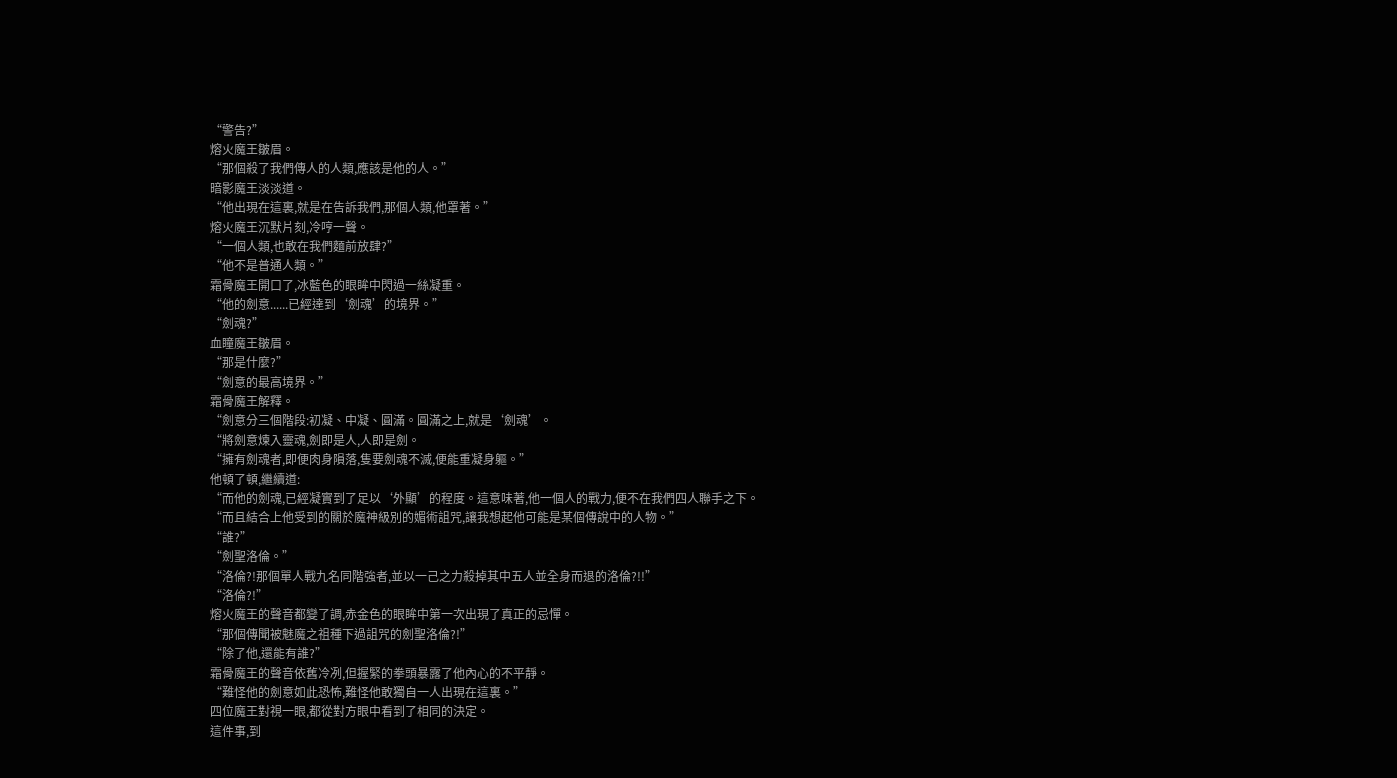“警告?”
熔火魔王皺眉。
“那個殺了我們傳人的人類,應該是他的人。”
暗影魔王淡淡道。
“他出現在這裏,就是在告訴我們,那個人類,他罩著。”
熔火魔王沉默片刻,冷哼一聲。
“一個人類,也敢在我們麵前放肆?”
“他不是普通人類。”
霜骨魔王開口了,冰藍色的眼眸中閃過一絲凝重。
“他的劍意......已經達到‘劍魂’的境界。”
“劍魂?”
血瞳魔王皺眉。
“那是什麼?”
“劍意的最高境界。”
霜骨魔王解釋。
“劍意分三個階段:初凝、中凝、圓滿。圓滿之上,就是‘劍魂’。
“將劍意煉入靈魂,劍即是人,人即是劍。
“擁有劍魂者,即便肉身隕落,隻要劍魂不滅,便能重凝身軀。”
他頓了頓,繼續道:
“而他的劍魂,已經凝實到了足以‘外顯’的程度。這意味著,他一個人的戰力,便不在我們四人聯手之下。
“而且結合上他受到的關於魔神級別的媚術詛咒,讓我想起他可能是某個傳說中的人物。”
“誰?”
“劍聖洛倫。”
“洛倫?!那個單人戰九名同階強者,並以一己之力殺掉其中五人並全身而退的洛倫?!!”
“洛倫?!”
熔火魔王的聲音都變了調,赤金色的眼眸中第一次出現了真正的忌憚。
“那個傳聞被魅魔之祖種下過詛咒的劍聖洛倫?!”
“除了他,還能有誰?”
霜骨魔王的聲音依舊冷冽,但握緊的拳頭暴露了他內心的不平靜。
“難怪他的劍意如此恐怖,難怪他敢獨自一人出現在這裏。”
四位魔王對視一眼,都從對方眼中看到了相同的決定。
這件事,到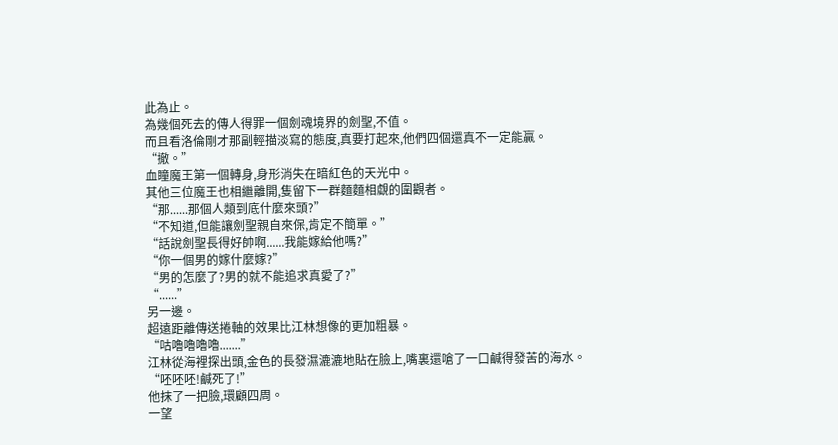此為止。
為幾個死去的傳人得罪一個劍魂境界的劍聖,不值。
而且看洛倫剛才那副輕描淡寫的態度,真要打起來,他們四個還真不一定能贏。
“撤。”
血瞳魔王第一個轉身,身形消失在暗紅色的天光中。
其他三位魔王也相繼離開,隻留下一群麵麵相覷的圍觀者。
“那......那個人類到底什麼來頭?”
“不知道,但能讓劍聖親自來保,肯定不簡單。”
“話說劍聖長得好帥啊......我能嫁給他嗎?”
“你一個男的嫁什麼嫁?”
“男的怎麼了?男的就不能追求真愛了?”
“......”
另一邊。
超遠距離傳送捲軸的效果比江林想像的更加粗暴。
“咕嚕嚕嚕嚕.......”
江林從海裡探出頭,金色的長發濕漉漉地貼在臉上,嘴裏還嗆了一口鹹得發苦的海水。
“呸呸呸!鹹死了!”
他抹了一把臉,環顧四周。
一望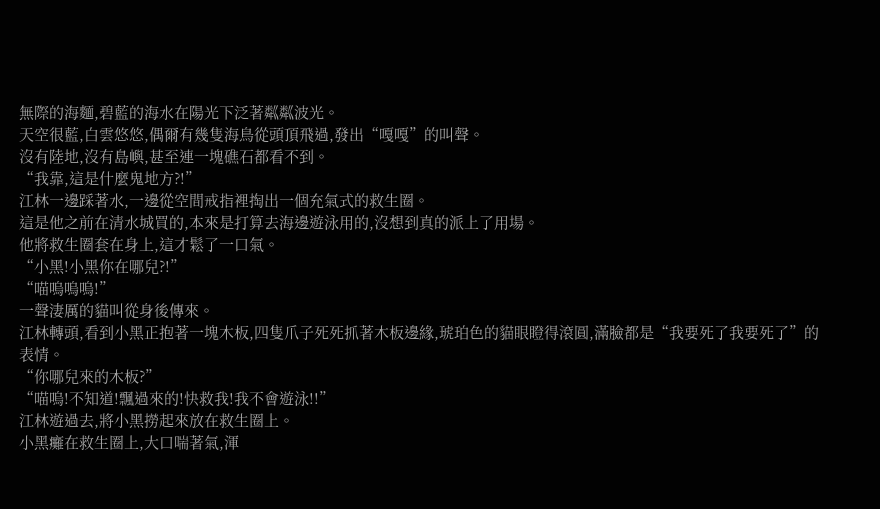無際的海麵,碧藍的海水在陽光下泛著粼粼波光。
天空很藍,白雲悠悠,偶爾有幾隻海鳥從頭頂飛過,發出“嘎嘎”的叫聲。
沒有陸地,沒有島嶼,甚至連一塊礁石都看不到。
“我靠,這是什麼鬼地方?!”
江林一邊踩著水,一邊從空間戒指裡掏出一個充氣式的救生圈。
這是他之前在清水城買的,本來是打算去海邊遊泳用的,沒想到真的派上了用場。
他將救生圈套在身上,這才鬆了一口氣。
“小黑!小黑你在哪兒?!”
“喵嗚嗚嗚!”
一聲淒厲的貓叫從身後傳來。
江林轉頭,看到小黑正抱著一塊木板,四隻爪子死死抓著木板邊緣,琥珀色的貓眼瞪得滾圓,滿臉都是“我要死了我要死了”的表情。
“你哪兒來的木板?”
“喵嗚!不知道!飄過來的!快救我!我不會遊泳!!”
江林遊過去,將小黑撈起來放在救生圈上。
小黑癱在救生圈上,大口喘著氣,渾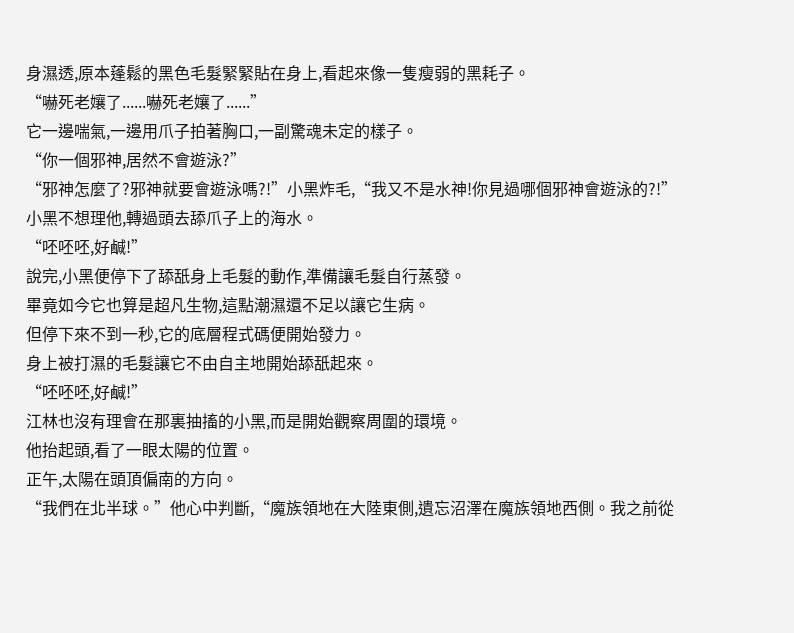身濕透,原本蓬鬆的黑色毛髮緊緊貼在身上,看起來像一隻瘦弱的黑耗子。
“嚇死老孃了......嚇死老孃了......”
它一邊喘氣,一邊用爪子拍著胸口,一副驚魂未定的樣子。
“你一個邪神,居然不會遊泳?”
“邪神怎麼了?邪神就要會遊泳嗎?!”小黑炸毛,“我又不是水神!你見過哪個邪神會遊泳的?!”
小黑不想理他,轉過頭去舔爪子上的海水。
“呸呸呸,好鹹!”
說完,小黑便停下了舔舐身上毛髮的動作,準備讓毛髮自行蒸發。
畢竟如今它也算是超凡生物,這點潮濕還不足以讓它生病。
但停下來不到一秒,它的底層程式碼便開始發力。
身上被打濕的毛髮讓它不由自主地開始舔舐起來。
“呸呸呸,好鹹!”
江林也沒有理會在那裏抽搐的小黑,而是開始觀察周圍的環境。
他抬起頭,看了一眼太陽的位置。
正午,太陽在頭頂偏南的方向。
“我們在北半球。”他心中判斷,“魔族領地在大陸東側,遺忘沼澤在魔族領地西側。我之前從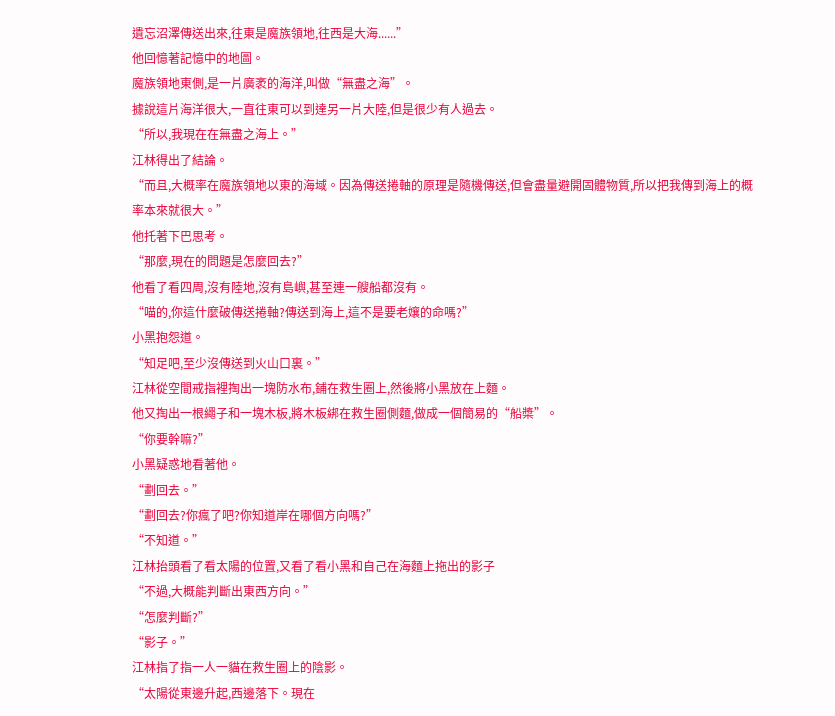遺忘沼澤傳送出來,往東是魔族領地,往西是大海......”
他回憶著記憶中的地圖。
魔族領地東側,是一片廣袤的海洋,叫做“無盡之海”。
據說這片海洋很大,一直往東可以到達另一片大陸,但是很少有人過去。
“所以,我現在在無盡之海上。”
江林得出了結論。
“而且,大概率在魔族領地以東的海域。因為傳送捲軸的原理是隨機傳送,但會盡量避開固體物質,所以把我傳到海上的概率本來就很大。”
他托著下巴思考。
“那麼,現在的問題是怎麼回去?”
他看了看四周,沒有陸地,沒有島嶼,甚至連一艘船都沒有。
“喵的,你這什麼破傳送捲軸?傳送到海上,這不是要老孃的命嗎?”
小黑抱怨道。
“知足吧,至少沒傳送到火山口裏。”
江林從空間戒指裡掏出一塊防水布,鋪在救生圈上,然後將小黑放在上麵。
他又掏出一根繩子和一塊木板,將木板綁在救生圈側麵,做成一個簡易的“船槳”。
“你要幹嘛?”
小黑疑惑地看著他。
“劃回去。”
“劃回去?你瘋了吧?你知道岸在哪個方向嗎?”
“不知道。”
江林抬頭看了看太陽的位置,又看了看小黑和自己在海麵上拖出的影子
“不過,大概能判斷出東西方向。”
“怎麼判斷?”
“影子。”
江林指了指一人一貓在救生圈上的陰影。
“太陽從東邊升起,西邊落下。現在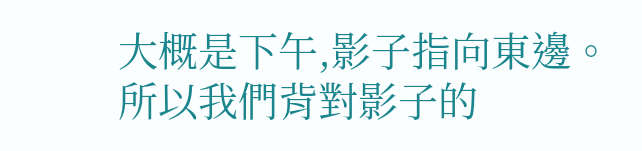大概是下午,影子指向東邊。所以我們背對影子的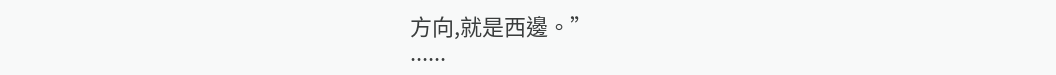方向,就是西邊。”
......